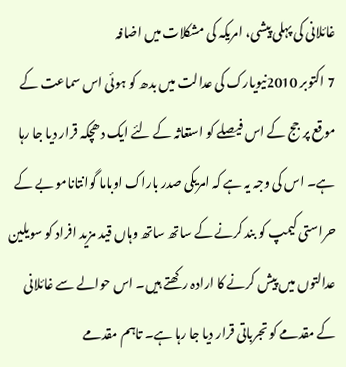غائلانی کی پہلی پیشی، امریکہ کی مشکلات میں اضافہ
7 اکتوبر 2010نیویارک کی عدالت میں بدھ کو ہوئی اس سماعت کے موقع پر جج کے اس فیصلے کو استغاثہ کے لئے ایک دھچکہ قرار دیا جا رہا ہے۔ اس کی وجہ یہ ہے کہ امریکی صدر باراک اوباما گوانتانامو بے کے حراستی کیمپ کو بند کرنے کے ساتھ ساتھ وہاں قید مزید افراد کو سویلین عدالتوں میں پیش کرنے کا ارادہ رکھتے ہیں۔ اس حوالے سے غائلانی کے مقدمے کو تجرباتی قرار دیا جا رہا ہے۔ تاہم مقدمے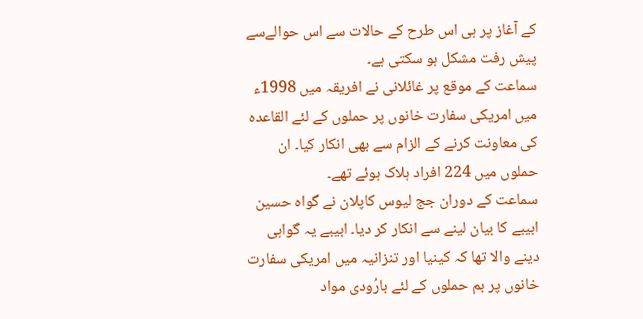کے آغاز پر ہی اس طرح کے حالات سے اس حوالےسے پیش رفت مشکل ہو سکتی ہے۔
سماعت کے موقع پر غائلانی نے افریقہ میں 1998ء میں امریکی سفارت خانوں پر حملوں کے لئے القاعدہ کی معاونت کرنے کے الزام سے بھی انکار کیا۔ ان حملوں میں 224 افراد ہلاک ہوئے تھے۔
سماعت کے دوران جج لیوس کاپلان نے گواہ حسین ابیبے کا بیان لینے سے انکار کر دیا۔ ابیبے یہ گواہی دینے والا تھا کہ کینیا اور تنزانیہ میں امریکی سفارت خانوں پر بم حملوں کے لئے بارُودی مواد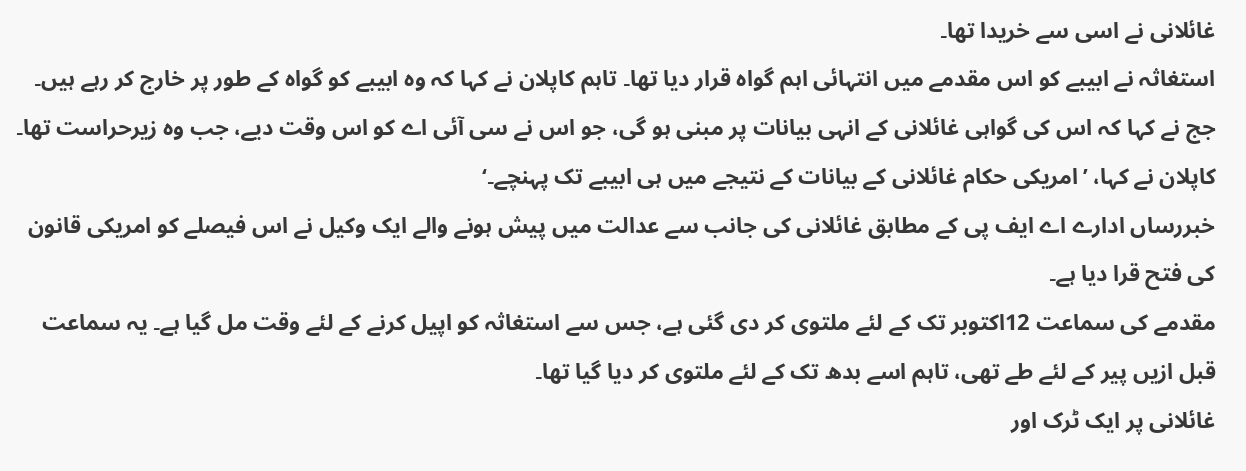غائلانی نے اسی سے خریدا تھا۔
استغاثہ نے ابیبے کو اس مقدمے میں انتہائی اہم گواہ قرار دیا تھا۔ تاہم کاپلان نے کہا کہ وہ ابیبے کو گواہ کے طور پر خارج کر رہے ہیں۔ جج نے کہا کہ اس کی گواہی غائلانی کے انہی بیانات پر مبنی ہو گی، جو اس نے سی آئی اے کو اس وقت دیے، جب وہ زیرحراست تھا۔
کاپلان نے کہا، ’امریکی حکام غائلانی کے بیانات کے نتیجے میں ہی ابیبے تک پہنچے۔‘
خبررساں ادارے اے ایف پی کے مطابق غائلانی کی جانب سے عدالت میں پیش ہونے والے ایک وکیل نے اس فیصلے کو امریکی قانون کی فتح قرا دیا ہے۔
مقدمے کی سماعت 12اکتوبر تک کے لئے ملتوی کر دی گئی ہے، جس سے استغاثہ کو اپیل کرنے کے لئے وقت مل گیا ہے۔ یہ سماعت قبل ازیں پیر کے لئے طے تھی، تاہم اسے بدھ تک کے لئے ملتوی کر دیا گیا تھا۔
غائلانی پر ایک ٹرک اور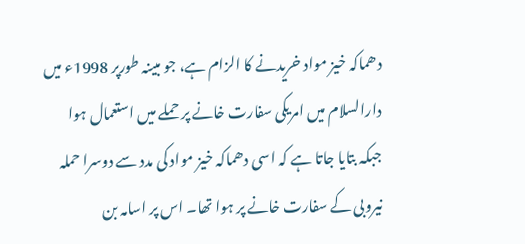دھماکہ خیز مواد خریدنے کا الزام ہے، جو مبینہ طورپر 1998ء میں دارالسلام میں امریکی سفارت خانے پر حملے میں استعمال ہوا جبکہ بتایا جاتا ہے کہ اسی دھماکہ خیز مواد کی مدد سے دوسرا حملہ نیروبی کے سفارت خانے پر ہوا تھا۔ اس پر اسامہ بن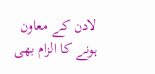لادن کے معاون ہونے کا الزام بھی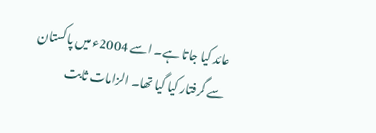عائد کیا جاتا ہے۔ اسے 2004ء میں پاکستان سے گرفتار کیا گیا تھا۔ الزامات ثابت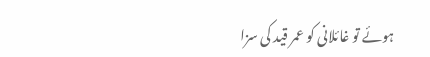ہوئے تو غائلانی کو عمر قید کی سزا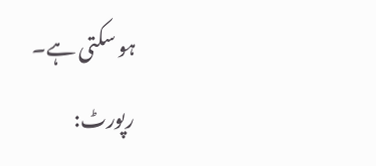ہو سکتی ہے۔
رپورٹ: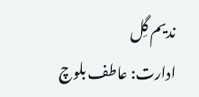ندیم گِل
ادارت: عاطف بلوچ